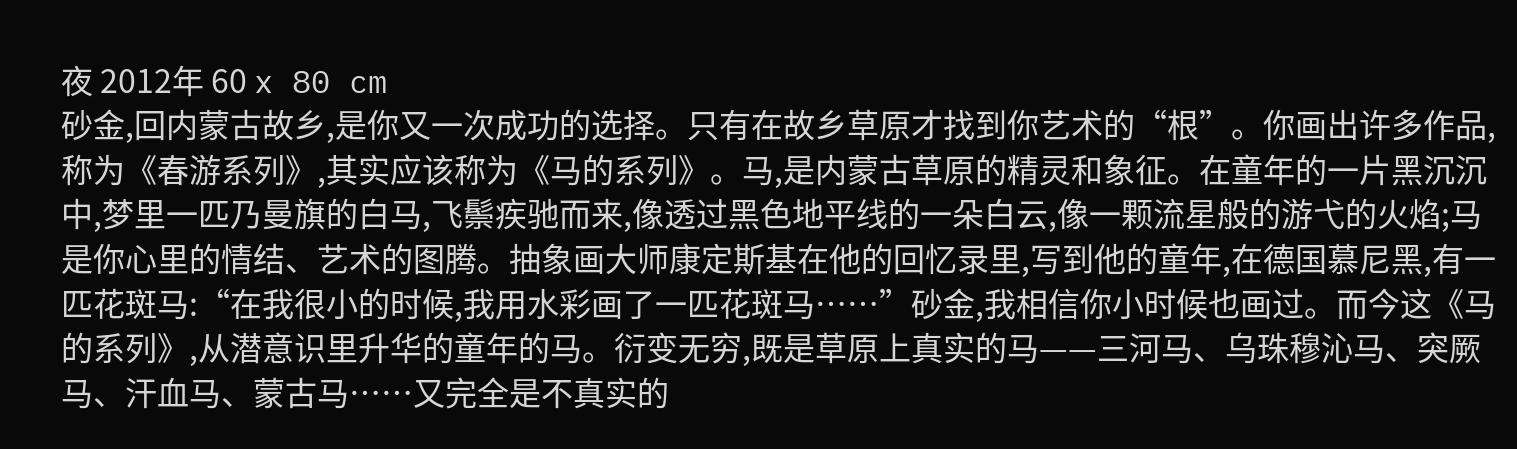夜 2012年 60 x 80 cm
砂金,回内蒙古故乡,是你又一次成功的选择。只有在故乡草原才找到你艺术的“根”。你画出许多作品,称为《春游系列》,其实应该称为《马的系列》。马,是内蒙古草原的精灵和象征。在童年的一片黑沉沉中,梦里一匹乃曼旗的白马,飞鬃疾驰而来,像透过黑色地平线的一朵白云,像一颗流星般的游弋的火焰;马是你心里的情结、艺术的图腾。抽象画大师康定斯基在他的回忆录里,写到他的童年,在德国慕尼黑,有一匹花斑马:“在我很小的时候,我用水彩画了一匹花斑马……”砂金,我相信你小时候也画过。而今这《马的系列》,从潜意识里升华的童年的马。衍变无穷,既是草原上真实的马——三河马、乌珠穆沁马、突厥马、汗血马、蒙古马……又完全是不真实的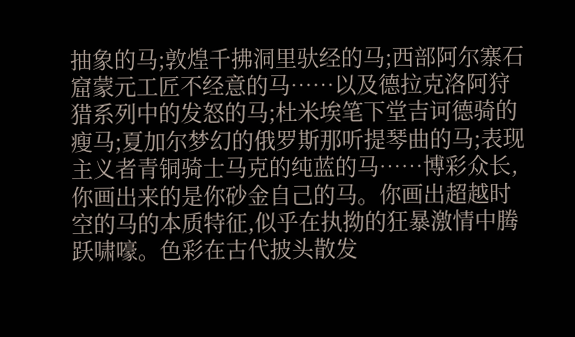抽象的马;敦煌千拂洞里驮经的马;西部阿尔寨石窟蒙元工匠不经意的马……以及德拉克洛阿狩猎系列中的发怒的马;杜米埃笔下堂吉诃德骑的瘦马;夏加尔梦幻的俄罗斯那听提琴曲的马;表现主义者青铜骑士马克的纯蓝的马……博彩众长,你画出来的是你砂金自己的马。你画出超越时空的马的本质特征,似乎在执拗的狂暴激情中腾跃啸嚎。色彩在古代披头散发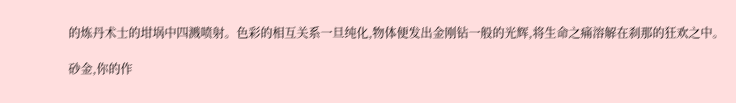的炼丹术士的坩埚中四溅喷射。色彩的相互关系一旦纯化,物体便发出金刚钻一般的光辉,将生命之痛溶解在刹那的狂欢之中。

砂金,你的作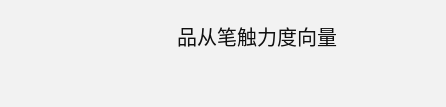品从笔触力度向量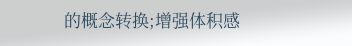的概念转换;增强体积感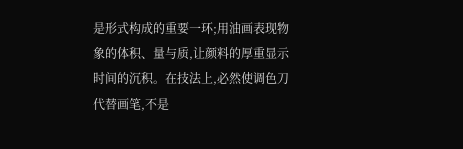是形式构成的重要一环;用油画表现物象的体积、量与质,让颜料的厚重显示时间的沉积。在技法上,必然使调色刀代替画笔,不是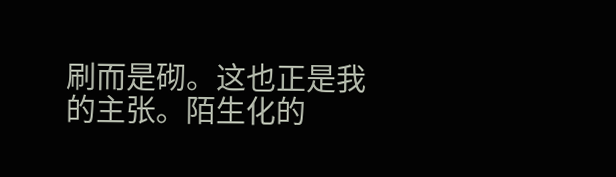刷而是砌。这也正是我的主张。陌生化的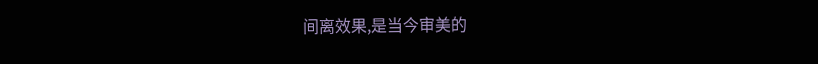间离效果,是当今审美的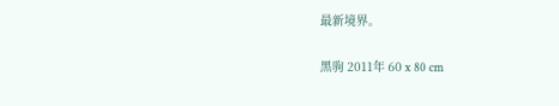最新境界。

黑驹 2011年 60 x 80 cm